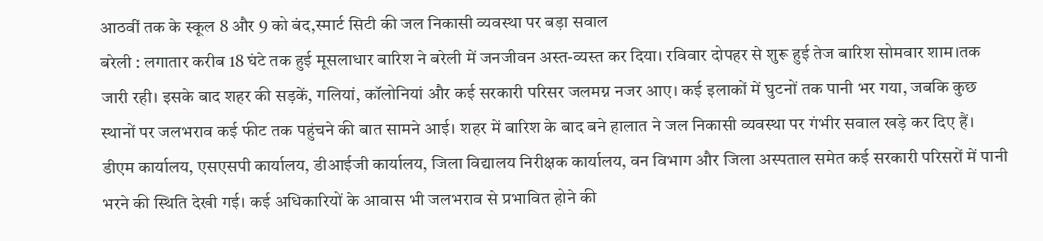आठवीं तक के स्कूल 8 और 9 को बंद,स्मार्ट सिटी की जल निकासी व्यवस्था पर बड़ा सवाल
बरेली : लगातार करीब 18 घंटे तक हुई मूसलाधार बारिश ने बरेली में जनजीवन अस्त-व्यस्त कर दिया। रविवार दोपहर से शुरू हुई तेज बारिश सोमवार शाम।तक जारी रही। इसके बाद शहर की सड़कें, गलियां, कॉलोनियां और कई सरकारी परिसर जलमग्न नजर आए। कई इलाकों में घुटनों तक पानी भर गया, जबकि कुछ स्थानों पर जलभराव कई फीट तक पहुंचने की बात सामने आई। शहर में बारिश के बाद बने हालात ने जल निकासी व्यवस्था पर गंभीर सवाल खड़े कर दिए हैं। डीएम कार्यालय, एसएसपी कार्यालय, डीआईजी कार्यालय, जिला विद्यालय निरीक्षक कार्यालय, वन विभाग और जिला अस्पताल समेत कई सरकारी परिसरों में पानी भरने की स्थिति देखी गई। कई अधिकारियों के आवास भी जलभराव से प्रभावित होने की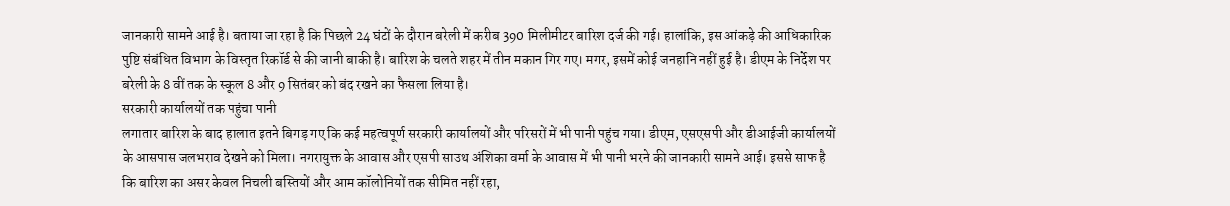जानकारी सामने आई है। बताया जा रहा है कि पिछले 24 घंटों के दौरान बरेली में करीब 390 मिलीमीटर बारिश दर्ज की गई। हालांकि, इस आंकड़े की आधिकारिक पुष्टि संबंधित विभाग के विस्तृत रिकॉर्ड से की जानी बाकी है। बारिश के चलते शहर में तीन मकान गिर गए। मगर, इसमें कोई जनहानि नहीं हुई है। डीएम के निर्देश पर बरेली के 8 वीं तक के स्कूल 8 और 9 सितंबर को बंद रखने का फैसला लिया है।
सरकारी कार्यालयों तक पहुंचा पानी
लगातार बारिश के बाद हालात इतने बिगड़ गए कि कई महत्वपूर्ण सरकारी कार्यालयों और परिसरों में भी पानी पहुंच गया। डीएम, एसएसपी और डीआईजी कार्यालयों के आसपास जलभराव देखने को मिला। नगरायुक्त के आवास और एसपी साउथ अंशिका वर्मा के आवास में भी पानी भरने की जानकारी सामने आई। इससे साफ है कि बारिश का असर केवल निचली बस्तियों और आम कॉलोनियों तक सीमित नहीं रहा,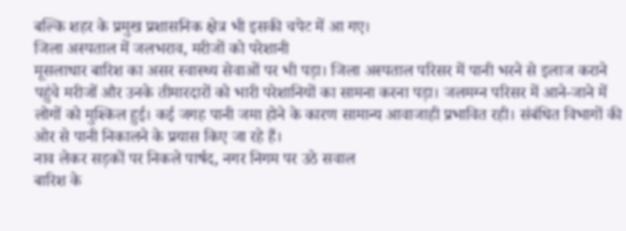बल्कि शहर के प्रमुख प्रशासनिक क्षेत्र भी इसकी चपेट में आ गए।
जिला अस्पताल में जलभराव, मरीजों को परेशानी
मूसलाधार बारिश का असर स्वास्थ्य सेवाओं पर भी पड़ा। जिला अस्पताल परिसर में पानी भरने से इलाज कराने पहुंचे मरीजों और उनके तीमारदारों को भारी परेशानियों का सामना करना पड़ा। जलमग्न परिसर में आने-जाने में लोगों को मुश्किल हुई। कई जगह पानी जमा होने के कारण सामान्य आवाजाही प्रभावित रही। संबंधित विभागों की ओर से पानी निकालने के प्रयास किए जा रहे हैं।
नाव लेकर सड़कों पर निकले पार्षद, नगर निगम पर उठे सवाल
बारिश के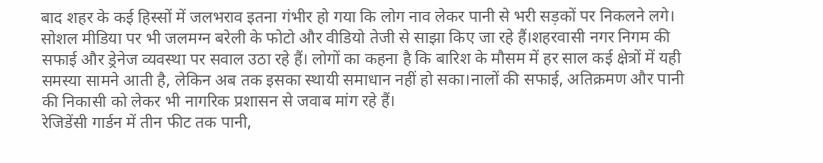बाद शहर के कई हिस्सों में जलभराव इतना गंभीर हो गया कि लोग नाव लेकर पानी से भरी सड़कों पर निकलने लगे। सोशल मीडिया पर भी जलमग्न बरेली के फोटो और वीडियो तेजी से साझा किए जा रहे हैं।शहरवासी नगर निगम की सफाई और ड्रेनेज व्यवस्था पर सवाल उठा रहे हैं। लोगों का कहना है कि बारिश के मौसम में हर साल कई क्षेत्रों में यही समस्या सामने आती है, लेकिन अब तक इसका स्थायी समाधान नहीं हो सका।नालों की सफाई, अतिक्रमण और पानी की निकासी को लेकर भी नागरिक प्रशासन से जवाब मांग रहे हैं।
रेजिडेंसी गार्डन में तीन फीट तक पानी,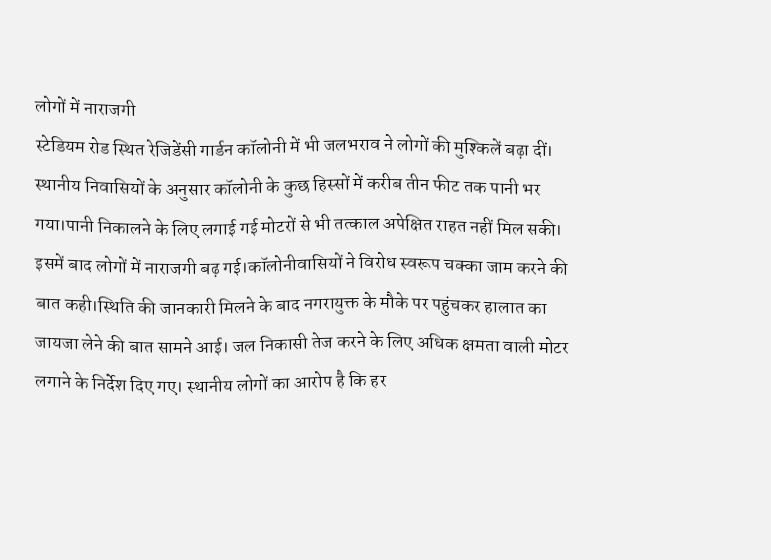लोगों में नाराजगी
स्टेडियम रोड स्थित रेजिडेंसी गार्डन कॉलोनी में भी जलभराव ने लोगों की मुश्किलें बढ़ा दीं। स्थानीय निवासियों के अनुसार कॉलोनी के कुछ हिस्सों में करीब तीन फीट तक पानी भर गया।पानी निकालने के लिए लगाई गई मोटरों से भी तत्काल अपेक्षित राहत नहीं मिल सकी। इसमें बाद लोगों में नाराजगी बढ़ गई।कॉलोनीवासियों ने विरोध स्वरूप चक्का जाम करने की बात कही।स्थिति की जानकारी मिलने के बाद नगरायुक्त के मौके पर पहुंचकर हालात का जायजा लेने की बात सामने आई। जल निकासी तेज करने के लिए अधिक क्षमता वाली मोटर लगाने के निर्देश दिए गए। स्थानीय लोगों का आरोप है कि हर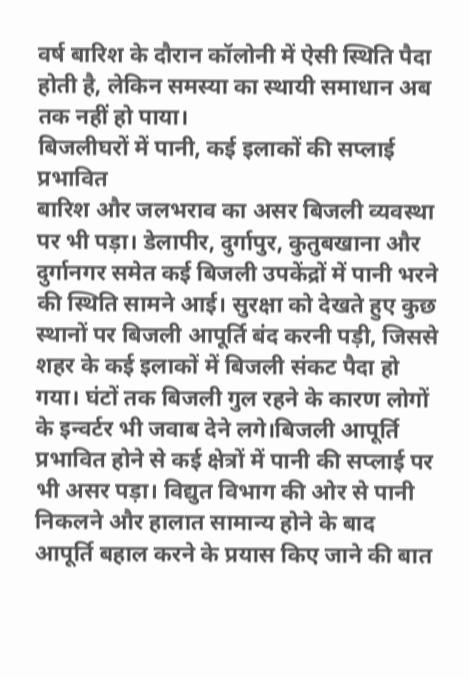वर्ष बारिश के दौरान कॉलोनी में ऐसी स्थिति पैदा होती है, लेकिन समस्या का स्थायी समाधान अब तक नहीं हो पाया।
बिजलीघरों में पानी, कई इलाकों की सप्लाई प्रभावित
बारिश और जलभराव का असर बिजली व्यवस्था पर भी पड़ा। डेलापीर, दुर्गापुर, कुतुबखाना और दुर्गानगर समेत कई बिजली उपकेंद्रों में पानी भरने की स्थिति सामने आई। सुरक्षा को देखते हुए कुछ स्थानों पर बिजली आपूर्ति बंद करनी पड़ी, जिससे शहर के कई इलाकों में बिजली संकट पैदा हो गया। घंटों तक बिजली गुल रहने के कारण लोगों के इन्वर्टर भी जवाब देने लगे।बिजली आपूर्ति प्रभावित होने से कई क्षेत्रों में पानी की सप्लाई पर भी असर पड़ा। विद्युत विभाग की ओर से पानी निकलने और हालात सामान्य होने के बाद आपूर्ति बहाल करने के प्रयास किए जाने की बात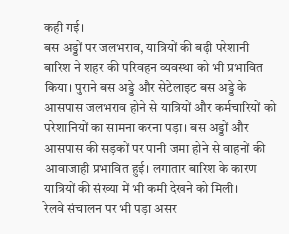कही गई।
बस अड्डों पर जलभराव, यात्रियों की बढ़ी परेशानी
बारिश ने शहर की परिवहन व्यवस्था को भी प्रभावित किया। पुराने बस अड्डे और सेटेलाइट बस अड्डे के आसपास जलभराव होने से यात्रियों और कर्मचारियों को परेशानियों का सामना करना पड़ा। बस अड्डों और आसपास की सड़कों पर पानी जमा होने से वाहनों की आवाजाही प्रभावित हुई। लगातार बारिश के कारण यात्रियों की संख्या में भी कमी देखने को मिली।
रेलवे संचालन पर भी पड़ा असर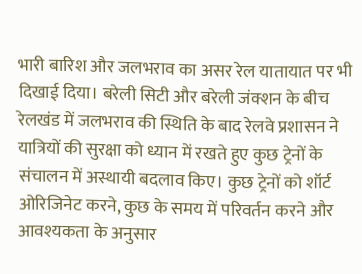भारी बारिश और जलभराव का असर रेल यातायात पर भी दिखाई दिया। बरेली सिटी और बरेली जंक्शन के बीच रेलखंड में जलभराव की स्थिति के बाद रेलवे प्रशासन ने यात्रियों की सुरक्षा को ध्यान में रखते हुए कुछ ट्रेनों के संचालन में अस्थायी बदलाव किए। कुछ ट्रेनों को शॉर्ट ओरिजिनेट करने, कुछ के समय में परिवर्तन करने और आवश्यकता के अनुसार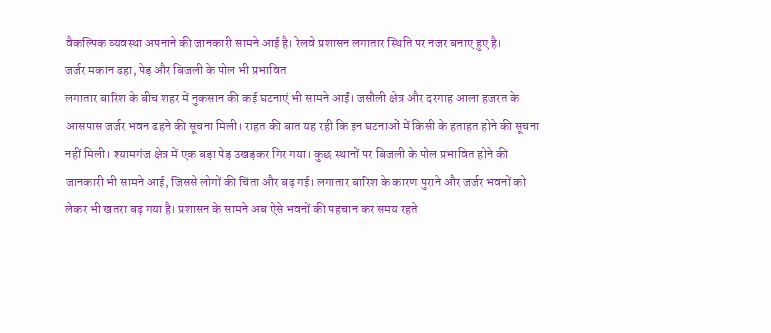वैकल्पिक व्यवस्था अपनाने की जानकारी सामने आई है। रेलवे प्रशासन लगातार स्थिति पर नजर बनाए हुए है।
जर्जर मकान ढहा, पेड़ और बिजली के पोल भी प्रभावित
लगातार बारिश के बीच शहर में नुकसान की कई घटनाएं भी सामने आईं। जसौली क्षेत्र और दरगाह आला हजरत के आसपास जर्जर भवन ढहने की सूचना मिली। राहत की बात यह रही कि इन घटनाओं में किसी के हताहत होने की सूचना नहीं मिली। श्यामगंज क्षेत्र में एक बड़ा पेड़ उखड़कर गिर गया। कुछ स्थानों पर बिजली के पोल प्रभावित होने की जानकारी भी सामने आई, जिससे लोगों की चिंता और बढ़ गई। लगातार बारिश के कारण पुराने और जर्जर भवनों को लेकर भी खतरा बढ़ गया है। प्रशासन के सामने अब ऐसे भवनों की पहचान कर समय रहते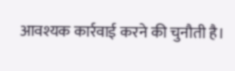आवश्यक कार्रवाई करने की चुनौती है।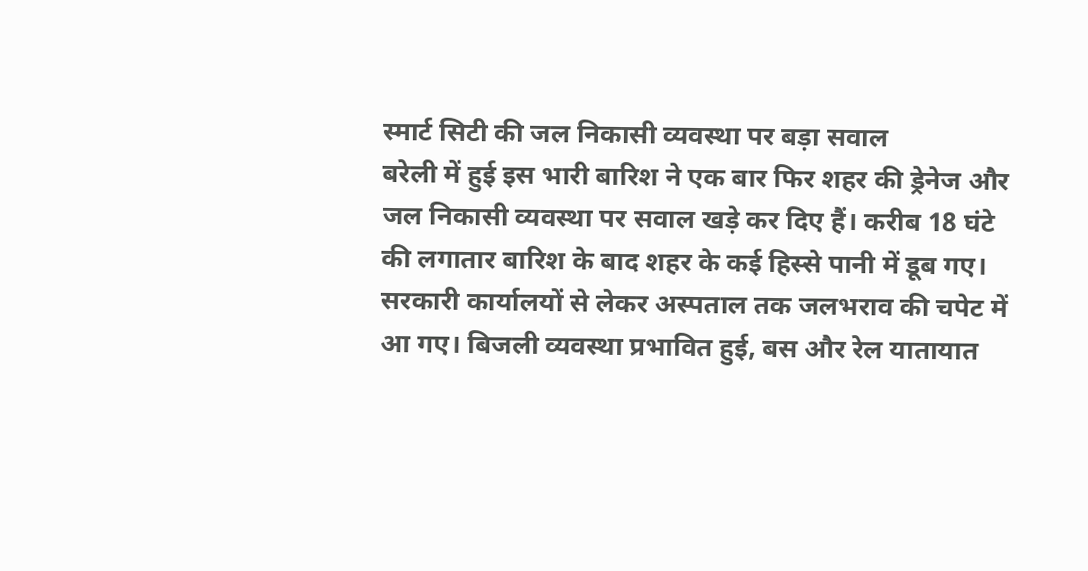स्मार्ट सिटी की जल निकासी व्यवस्था पर बड़ा सवाल
बरेली में हुई इस भारी बारिश ने एक बार फिर शहर की ड्रेनेज और जल निकासी व्यवस्था पर सवाल खड़े कर दिए हैं। करीब 18 घंटे की लगातार बारिश के बाद शहर के कई हिस्से पानी में डूब गए। सरकारी कार्यालयों से लेकर अस्पताल तक जलभराव की चपेट में आ गए। बिजली व्यवस्था प्रभावित हुई, बस और रेल यातायात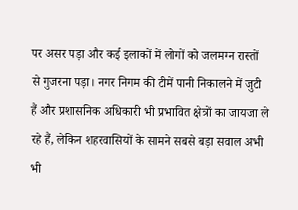पर असर पड़ा और कई इलाकों में लोगों को जलमग्न रास्तों से गुजरना पड़ा। नगर निगम की टीमें पानी निकालने में जुटी हैं और प्रशासनिक अधिकारी भी प्रभावित क्षेत्रों का जायजा ले रहे हैं, लेकिन शहरवासियों के सामने सबसे बड़ा सवाल अभी भी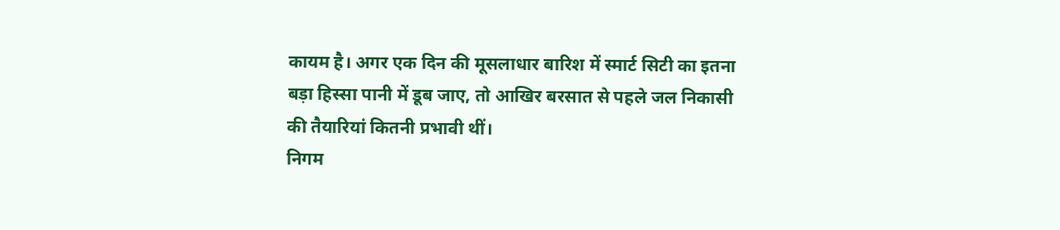कायम है। अगर एक दिन की मूसलाधार बारिश में स्मार्ट सिटी का इतना बड़ा हिस्सा पानी में डूब जाए, तो आखिर बरसात से पहले जल निकासी की तैयारियां कितनी प्रभावी थीं।
निगम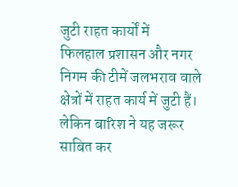जुटी राहत कार्यों में
फिलहाल प्रशासन और नगर निगम की टीमें जलभराव वाले क्षेत्रों में राहत कार्य में जुटी हैं। लेकिन बारिश ने यह जरूर साबित कर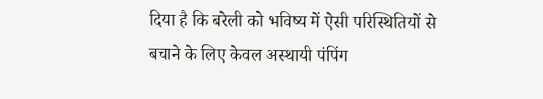दिया है कि बरेली को भविष्य में ऐसी परिस्थितियों से बचाने के लिए केवल अस्थायी पंपिंग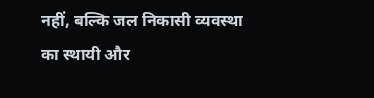नहीं, बल्कि जल निकासी व्यवस्था का स्थायी और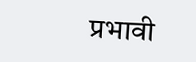प्रभावी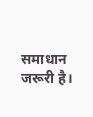समाधान जरूरी है।